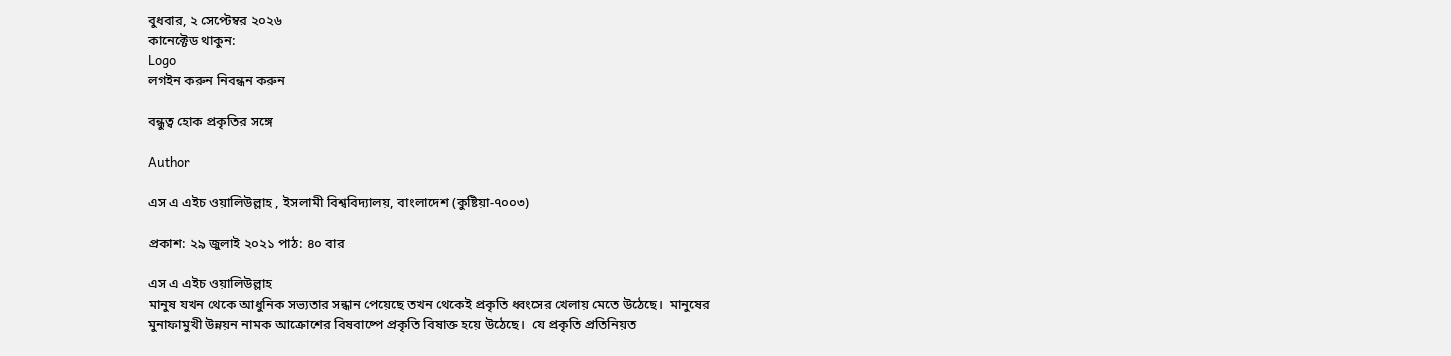বুধবার, ২ সেপ্টেম্বর ২০২৬
কানেক্টেড থাকুন:
Logo
লগইন করুন নিবন্ধন করুন

বন্ধুত্ব হোক প্রকৃতির সঙ্গে

Author

এস এ এইচ ওয়ালিউল্লাহ , ইসলামী বিশ্ববিদ্যালয়, বাংলাদেশ (কুষ্টিয়া-৭০০৩)

প্রকাশ: ২৯ জুলাই ২০২১ পাঠ: ৪০ বার

এস এ এইচ ওয়ালিউল্লাহ
মানুষ যখন থেকে আধুনিক সভ্যতার সন্ধান পেয়েছে তখন থেকেই প্রকৃতি ধ্বংসের খেলায় মেতে উঠেছে।  মানুষের মুনাফামুখী উন্নয়ন নামক আক্রোশের বিষবাষ্পে প্রকৃতি বিষাক্ত হয়ে উঠেছে।  যে প্রকৃতি প্রতিনিয়ত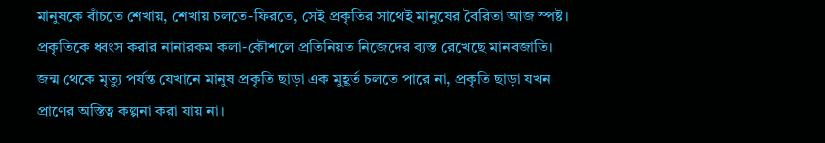মানুষকে বাঁচতে শেখায়, শেখায় চলতে-ফিরতে, সেই প্রকৃতির সাথেই মানুষের বৈরিতা আজ স্পষ্ট।  প্রকৃতিকে ধ্বংস করার নানারকম কলা-কৌশলে প্রতিনিয়ত নিজেদের ব্যস্ত রেখেছে মানবজাতি।  জন্ম থেকে মৃত্যু পর্যন্ত যেখানে মানুষ প্রকৃতি ছাড়া এক মুহূর্ত চলতে পারে না, প্রকৃতি ছাড়া যখন প্রাণের অস্তিত্ব কল্পনা করা যায় না।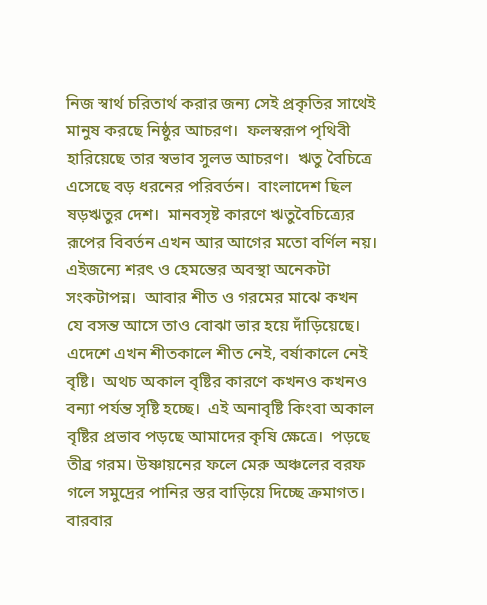নিজ স্বার্থ চরিতার্থ করার জন্য সেই প্রকৃতির সাথেই মানুষ করছে নিষ্ঠুর আচরণ।  ফলস্বরূপ পৃথিবী হারিয়েছে তার স্বভাব সুলভ আচরণ।  ঋতু বৈচিত্রে  এসেছে বড় ধরনের পরিবর্তন।  বাংলাদেশ ছিল ষড়ঋতুর দেশ।  মানবসৃষ্ট কারণে ঋতুবৈচিত্র্যের রূপের বিবর্তন এখন আর আগের মতো বর্ণিল নয়।  এইজন্যে শরৎ ও হেমন্তের অবস্থা অনেকটা সংকটাপন্ন।  আবার শীত ও গরমের মাঝে কখন যে বসন্ত আসে তাও বোঝা ভার হয়ে দাঁড়িয়েছে।  এদেশে এখন শীতকালে শীত নেই, বর্ষাকালে নেই বৃষ্টি।  অথচ অকাল বৃষ্টির কারণে কখনও কখনও বন্যা পর্যন্ত সৃষ্টি হচ্ছে।  এই অনাবৃষ্টি কিংবা অকাল বৃষ্টির প্রভাব পড়ছে আমাদের কৃষি ক্ষেত্রে।  পড়ছে তীব্র গরম। উষ্ণায়নের ফলে মেরু অঞ্চলের বরফ গলে সমুদ্রের পানির স্তর বাড়িয়ে দিচ্ছে ক্রমাগত।  বারবার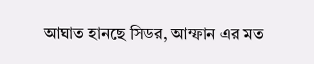আঘাত হানছে সিডর, আম্ফান এর মত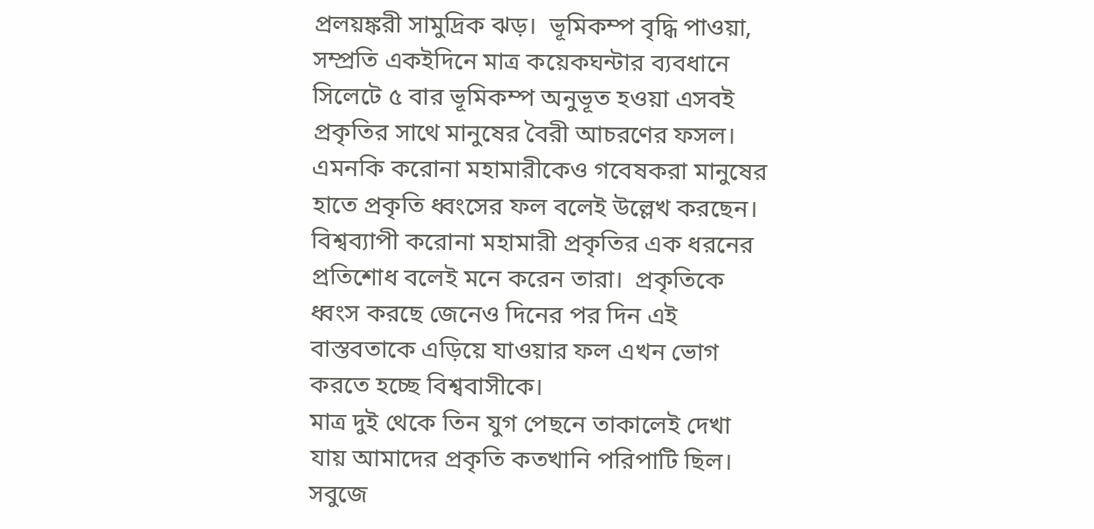প্রলয়ঙ্করী সামুদ্রিক ঝড়।  ভূমিকম্প বৃদ্ধি পাওয়া, সম্প্রতি একইদিনে মাত্র কয়েকঘন্টার ব্যবধানে সিলেটে ৫ বার ভূমিকম্প অনুভূত হওয়া এসবই প্রকৃতির সাথে মানুষের বৈরী আচরণের ফসল।  এমনকি করোনা মহামারীকেও গবেষকরা মানুষের হাতে প্রকৃতি ধ্বংসের ফল বলেই উল্লেখ করছেন।  বিশ্বব্যাপী করোনা মহামারী প্রকৃতির এক ধরনের প্রতিশোধ বলেই মনে করেন তারা।  প্রকৃতিকে ধ্বংস করছে জেনেও দিনের পর দিন এই বাস্তবতাকে এড়িয়ে যাওয়ার ফল এখন ভোগ করতে হচ্ছে বিশ্ববাসীকে।
মাত্র দুই থেকে তিন যুগ পেছনে তাকালেই দেখা যায় আমাদের প্রকৃতি কতখানি পরিপাটি ছিল।  সবুজে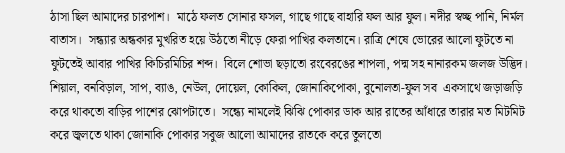ঠাসা ছিল আমাদের চারপাশ।  মাঠে ফলত সোনার ফসল, গাছে গাছে বাহারি ফল আর ফুল। নদীর স্বচ্ছ পানি, নির্মল বাতাস।  সন্ধ্যার অন্ধকার মুখরিত হয়ে উঠতো নীড়ে ফেরা পাখির কলতানে। রাত্রি শেষে ভোরের আলো ফুটতে না ফুটতেই আবার পাখির কিচিরমিচির শব্দ।  বিলে শোভা ছড়াতো রংবেরঙের শাপলা, পদ্ম সহ নানারকম জলজ উদ্ভিদ।  শিয়াল, বনবিড়াল, সাপ, ব্যাঙ, নেউল, দোয়েল, কোকিল, জোনাকিপোকা, বুনোলতা-ফুল সব  একসাথে জড়াজড়ি করে থাকতো বাড়ির পাশের ঝোপটাতে।  সন্ধ্যে নামলেই ঝিঝি পোকার ডাক আর রাতের আঁধারে তারার মত মিটমিট করে জ্বলতে থাকা জোনাকি পোকার সবুজ আলো আমাদের রাতকে করে তুলতো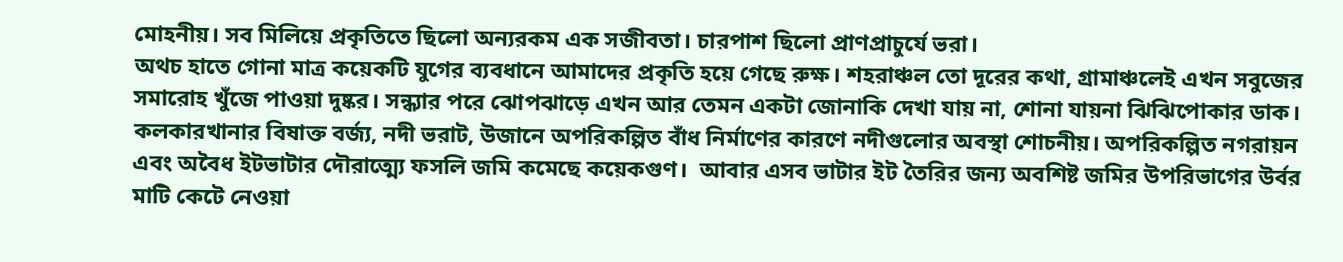মোহনীয়। সব মিলিয়ে প্রকৃতিতে ছিলো অন্যরকম এক সজীবতা। চারপাশ ছিলো প্রাণপ্রাচুর্যে ভরা।
অথচ হাতে গোনা মাত্র কয়েকটি যুগের ব্যবধানে আমাদের প্রকৃতি হয়ে গেছে রুক্ষ। শহরাঞ্চল তো দূরের কথা, গ্রামাঞ্চলেই এখন সবুজের সমারোহ খুঁজে পাওয়া দুষ্কর। সন্ধ্যার পরে ঝোপঝাড়ে এখন আর তেমন একটা জোনাকি দেখা যায় না, শোনা যায়না ঝিঝিপোকার ডাক। কলকারখানার বিষাক্ত বর্জ্য, নদী ভরাট, উজানে অপরিকল্পিত বাঁধ নির্মাণের কারণে নদীগুলোর অবস্থা শোচনীয়। অপরিকল্পিত নগরায়ন এবং অবৈধ ইটভাটার দৌরাত্ম্যে ফসলি জমি কমেছে কয়েকগুণ।  আবার এসব ভাটার ইট তৈরির জন্য অবশিষ্ট জমির উপরিভাগের উর্বর মাটি কেটে নেওয়া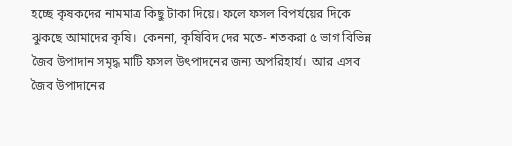হচ্ছে কৃষকদের নামমাত্র কিছু টাকা দিয়ে। ফলে ফসল বিপর্যয়ের দিকে ঝুকছে আমাদের কৃষি।  কেননা, কৃষিবিদ দের মতে- শতকরা ৫ ভাগ বিভিন্ন জৈব উপাদান সমৃদ্ধ মাটি ফসল উৎপাদনের জন্য অপরিহার্য।  আর এসব জৈব উপাদানের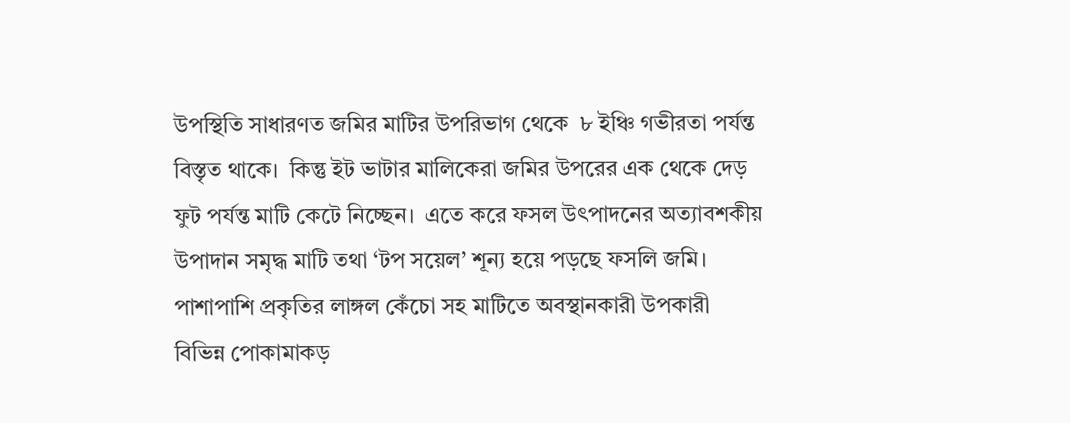উপস্থিতি সাধারণত জমির মাটির উপরিভাগ থেকে  ৮ ইঞ্চি গভীরতা পর্যন্ত বিস্তৃত থাকে।  কিন্তু ইট ভাটার মালিকেরা জমির উপরের এক থেকে দেড় ফুট পর্যন্ত মাটি কেটে নিচ্ছেন।  এতে করে ফসল উৎপাদনের অত্যাবশকীয় উপাদান সমৃদ্ধ মাটি তথা ‘টপ সয়েল’ শূন্য হয়ে পড়ছে ফসলি জমি।  পাশাপাশি প্রকৃতির লাঙ্গল কেঁচো সহ মাটিতে অবস্থানকারী উপকারী বিভিন্ন পোকামাকড়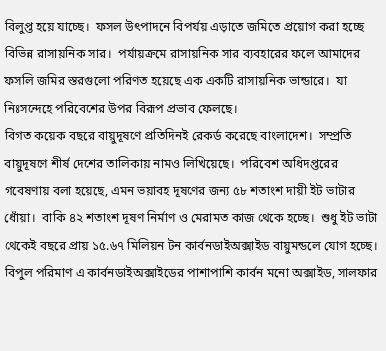বিলুপ্ত হয়ে যাচ্ছে।  ফসল উৎপাদনে বিপর্যয় এড়াতে জমিতে প্রয়োগ করা হচ্ছে বিভিন্ন রাসায়নিক সার।  পর্যায়ক্রমে রাসায়নিক সার ব্যবহারের ফলে আমাদের ফসলি জমির স্তরগুলো পরিণত হয়েছে এক একটি রাসায়নিক ভান্ডারে।  যা নিঃসন্দেহে পরিবেশের উপর বিরূপ প্রভাব ফেলছে।
বিগত কয়েক বছরে বায়ুদূষণে প্রতিদিনই রেকর্ড করেছে বাংলাদেশ।  সম্প্রতি বায়ুদূষণে শীর্ষ দেশের তালিকায় নামও লিখিয়েছে।  পরিবেশ অধিদপ্তরের গবেষণায় বলা হয়েছে, এমন ভয়াবহ দূষণের জন্য ৫৮ শতাংশ দায়ী ইট ভাটার ধোঁয়া।  বাকি ৪২ শতাংশ দূষণ নির্মাণ ও মেরামত কাজ থেকে হচ্ছে।  শুধু ইট ভাটা থেকেই বছরে প্রায় ১৫.৬৭ মিলিয়ন টন কার্বনডাইঅক্সাইড বায়ুমন্ডলে যোগ হচ্ছে।  বিপুল পরিমাণ এ কার্বনডাইঅক্সাইডের পাশাপাশি কার্বন মনো অক্সাইড, সালফার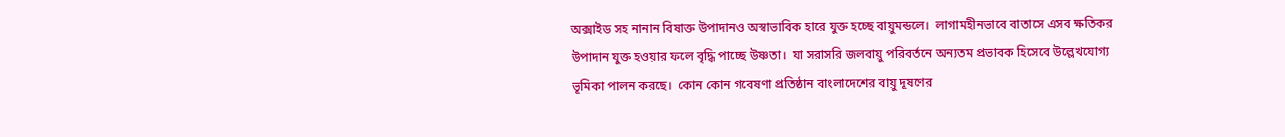অক্সাইড সহ নানান বিষাক্ত উপাদানও অস্বাভাবিক হারে যুক্ত হচ্ছে বায়ুমন্ডলে।  লাগামহীনভাবে বাতাসে এসব ক্ষতিকর উপাদান যুক্ত হওয়ার ফলে বৃদ্ধি পাচ্ছে উষ্ণতা।  যা সরাসরি জলবায়ু পরিবর্তনে অন্যতম প্রভাবক হিসেবে উল্লেখযোগ্য ভূমিকা পালন করছে।  কোন কোন গবেষণা প্রতিষ্ঠান বাংলাদেশের বায়ু দূষণের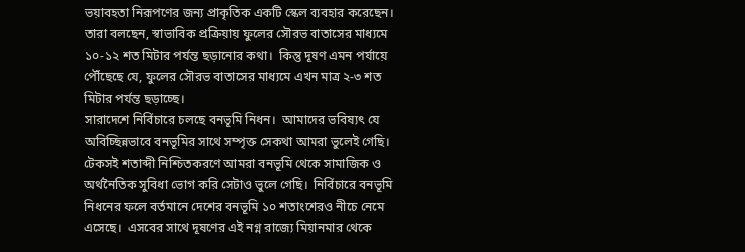ভয়াবহতা নিরূপণের জন্য প্রাকৃতিক একটি স্কেল ব্যবহার করেছেন।  তারা বলছেন, স্বাভাবিক প্রক্রিয়ায় ফুলের সৌরভ বাতাসের মাধ্যমে ১০-১২ শত মিটার পর্যন্ত ছড়ানোর কথা।  কিন্তু দূষণ এমন পর্যায়ে পৌঁছেছে যে, ফুলের সৌরভ বাতাসের মাধ্যমে এখন মাত্র ২-৩ শত মিটার পর্যন্ত ছড়াচ্ছে।
সারাদেশে নির্বিচারে চলছে বনভূমি নিধন।  আমাদের ভবিষ্যৎ যে অবিচ্ছিন্নভাবে বনভূমির সাথে সম্পৃক্ত সেকথা আমরা ভুলেই গেছি।  টেকসই শতাব্দী নিশ্চিতকরণে আমরা বনভূমি থেকে সামাজিক ও অর্থনৈতিক সুবিধা ভোগ করি সেটাও ভুলে গেছি।  নির্বিচারে বনভূমি নিধনের ফলে বর্তমানে দেশের বনভূমি ১০ শতাংশেরও নীচে নেমে এসেছে।  এসবের সাথে দূষণের এই নগ্ন রাজ্যে মিয়ানমার থেকে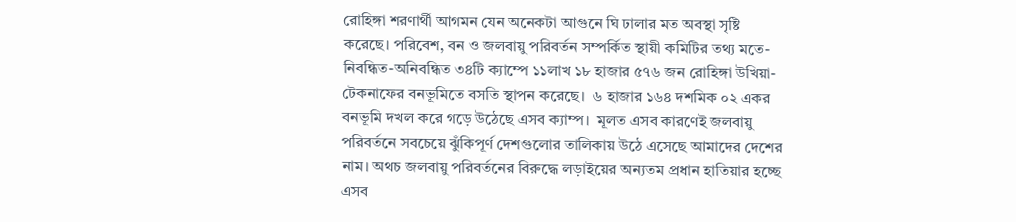রোহিঙ্গা শরণার্থী আগমন যেন অনেকটা আগুনে ঘি ঢালার মত অবস্থা সৃষ্টি করেছে। পরিবেশ, বন ও জলবায়ু পরিবর্তন সম্পর্কিত স্থায়ী কমিটির তথ্য মতে- নিবন্ধিত-অনিবন্ধিত ৩৪টি ক্যাম্পে ১১লাখ ১৮ হাজার ৫৭৬ জন রোহিঙ্গা উখিয়া-টেকনাফের বনভূমিতে বসতি স্থাপন করেছে।  ৬ হাজার ১৬৪ দশমিক ০২ একর বনভূমি দখল করে গড়ে উঠেছে এসব ক্যাম্প।  মূলত এসব কারণেই জলবায়ু পরিবর্তনে সবচেয়ে ঝুঁকিপূর্ণ দেশগুলোর তালিকায় উঠে এসেছে আমাদের দেশের নাম। অথচ জলবায়ু পরিবর্তনের বিরুদ্ধে লড়াইয়ের অন্যতম প্রধান হাতিয়ার হচ্ছে এসব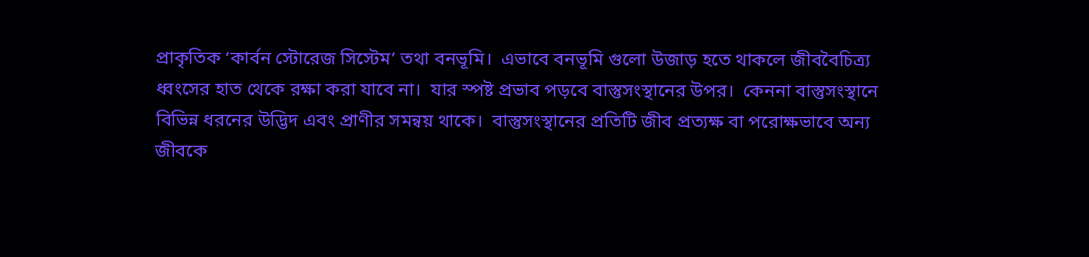প্রাকৃতিক ‘কার্বন স্টোরেজ সিস্টেম’ তথা বনভূমি।  এভাবে বনভূমি গুলো উজাড় হতে থাকলে জীববৈচিত্র্য ধ্বংসের হাত থেকে রক্ষা করা যাবে না।  যার স্পষ্ট প্রভাব পড়বে বাস্তুসংস্থানের উপর।  কেননা বাস্তুসংস্থানে বিভিন্ন ধরনের উদ্ভিদ এবং প্রাণীর সমন্বয় থাকে।  বাস্তুসংস্থানের প্রতিটি জীব প্রত্যক্ষ বা পরোক্ষভাবে অন্য জীবকে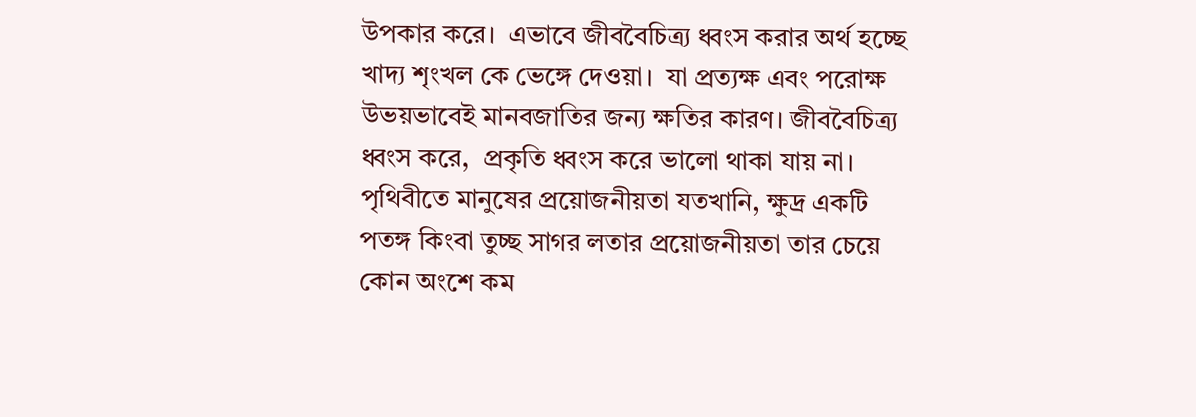উপকার করে।  এভাবে জীববৈচিত্র্য ধ্বংস করার অর্থ হচ্ছে খাদ্য শৃংখল কে ভেঙ্গে দেওয়া।  যা প্রত্যক্ষ এবং পরোক্ষ উভয়ভাবেই মানবজাতির জন্য ক্ষতির কারণ। জীববৈচিত্র্য ধ্বংস করে,  প্রকৃতি ধ্বংস করে ভালো থাকা যায় না।  পৃথিবীতে মানুষের প্রয়োজনীয়তা যতখানি, ক্ষুদ্র একটি পতঙ্গ কিংবা তুচ্ছ সাগর লতার প্রয়োজনীয়তা তার চেয়ে কোন অংশে কম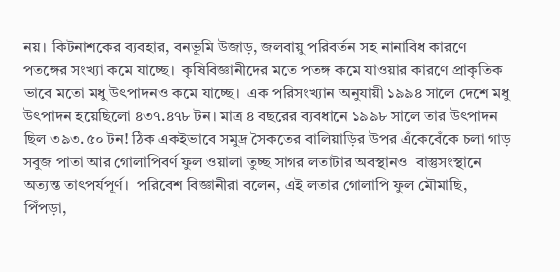নয়। কিটনাশকের ব্যবহার, বনভূমি উজাড়, জলবায়ু পরিবর্তন সহ নানাবিধ কারণে পতঙ্গের সংখ্যা কমে যাচ্ছে।  কৃষিবিজ্ঞানীদের মতে পতঙ্গ কমে যাওয়ার কারণে প্রাকৃতিক ভাবে মতো মধু উৎপাদনও কমে যাচ্ছে।  এক পরিসংখ্যান অনুযায়ী ১৯৯৪ সালে দেশে মধু উৎপাদন হয়েছিলো ৪৩৭.৪৭৮ টন। মাত্র ৪ বছরের ব্যবধানে ১৯৯৮ সালে তার উৎপাদন ছিল ৩৯৩.৫০ টন! ঠিক একইভাবে সমুদ্র সৈকতের বালিয়াড়ির উপর এঁকেবেঁকে চলা গাড় সবুজ পাতা আর গোলাপিবর্ণ ফুল ওয়ালা তুচ্ছ সাগর লতাটার অবস্থানও  বাস্তুসংস্থানে অত্যন্ত তাৎপর্যপূর্ণ।  পরিবেশ বিজ্ঞানীরা বলেন, এই লতার গোলাপি ফুল মৌমাছি, পিঁপড়া,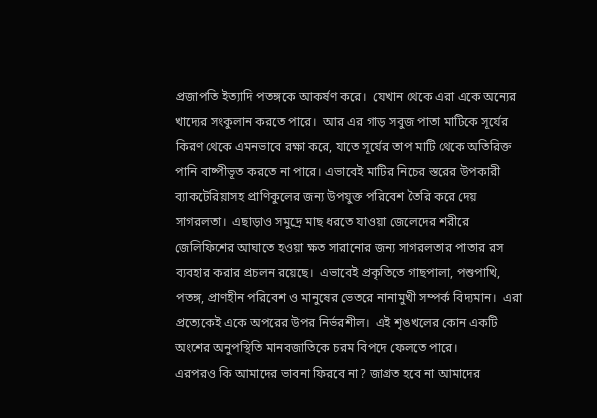প্রজাপতি ইত্যাদি পতঙ্গকে আকর্ষণ করে।  যেখান থেকে এরা একে অন্যের খাদ্যের সংকুলান করতে পারে।  আর এর গাড় সবুজ পাতা মাটিকে সূর্যের কিরণ থেকে এমনভাবে রক্ষা করে, যাতে সূর্যের তাপ মাটি থেকে অতিরিক্ত পানি বাষ্পীভূত করতে না পারে। এভাবেই মাটির নিচের স্তরের উপকারী ব্যাকটেরিয়াসহ প্রাণিকুলের জন্য উপযুক্ত পরিবেশ তৈরি করে দেয় সাগরলতা।  এছাড়াও সমুদ্রে মাছ ধরতে যাওয়া জেলেদের শরীরে জেলিফিশের আঘাতে হওয়া ক্ষত সারানোর জন্য সাগরলতার পাতার রস ব্যবহার করার প্রচলন রয়েছে।  এভাবেই প্রকৃতিতে গাছপালা, পশুপাখি, পতঙ্গ, প্রাণহীন পরিবেশ ও মানুষের ভেতরে নানামুখী সম্পর্ক বিদ্যমান।  এরা প্রত্যেকেই একে অপরের উপর নির্ভরশীল।  এই শৃঙখলের কোন একটি অংশের অনুপস্থিতি মানবজাতিকে চরম বিপদে ফেলতে পারে।
এরপরও কি আমাদের ভাবনা ফিরবে না? জাগ্রত হবে না আমাদের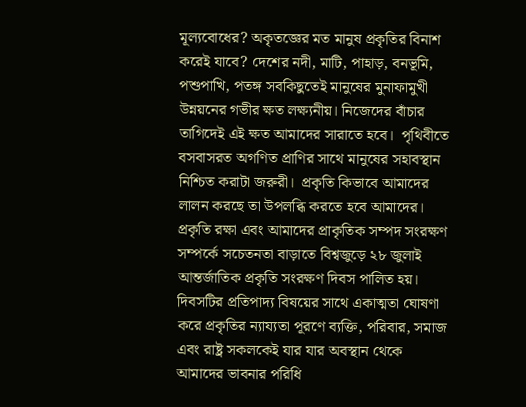মূল্যবোধের? অকৃতজ্ঞের মত মানুষ প্রকৃতির বিনাশ করেই যাবে? দেশের নদী, মাটি, পাহাড়, বনভূমি, পশুপাখি, পতঙ্গ সবকিছুতেই মানুষের মুনাফামুখী উন্নয়নের গভীর ক্ষত লক্ষ্যনীয়। নিজেদের বাঁচার তাগিদেই এই ক্ষত আমাদের সারাতে হবে।  পৃথিবীতে বসবাসরত অগণিত প্রাণির সাথে মানুষের সহাবস্থান নিশ্চিত করাটা জরুরী।  প্রকৃতি কিভাবে আমাদের লালন করছে তা উপলব্ধি করতে হবে আমাদের।  প্রকৃতি রক্ষা এবং আমাদের প্রাকৃতিক সম্পদ সংরক্ষণ সম্পর্কে সচেতনতা বাড়াতে বিশ্বজুড়ে ২৮ জুলাই আন্তর্জাতিক প্রকৃতি সংরক্ষণ দিবস পালিত হয়।  দিবসটির প্রতিপাদ্য বিষয়ের সাথে একাত্মতা ঘোষণা করে প্রকৃতির ন্যায্যতা পূরণে ব্যক্তি, পরিবার, সমাজ এবং রাষ্ট্র সকলকেই যার‍ যার অবস্থান থেকে আমাদের ভাবনার পরিধি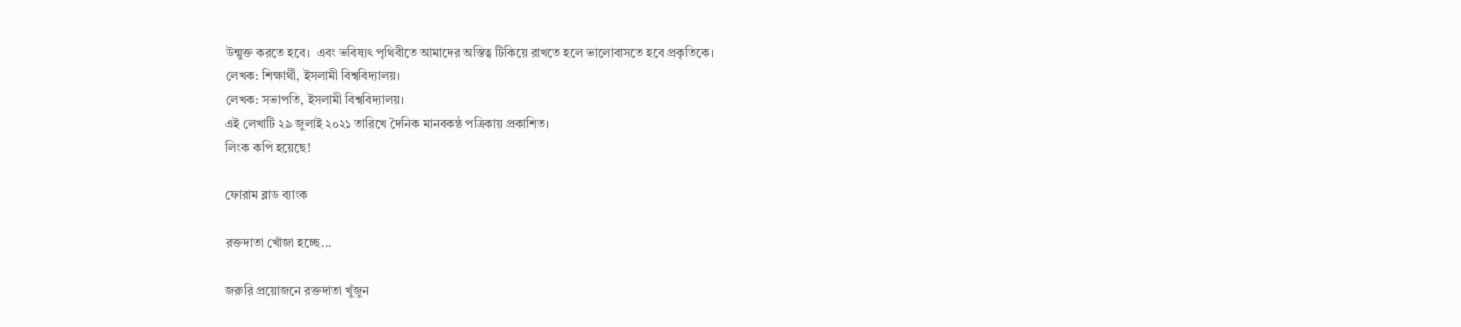উন্মুক্ত করতে হবে।  এবং ভবিষ্যৎ পৃথিবীতে আমাদের অস্তিত্ব টিকিয়ে রাখতে হলে ভালোবাসতে হবে প্রকৃতিকে।
লেখক: শিক্ষার্থী, ইসলামী বিশ্ববিদ্যালয়।
লেখক: সভাপতি, ইসলামী বিশ্ববিদ্যালয়।
এই লেখাটি ২৯ জুলাই ২০২১ তারিখে দৈনিক মানবকন্ঠ পত্রিকায় প্রকাশিত।
লিংক কপি হয়েছে!

ফোরাম ব্লাড ব্যাংক

রক্তদাতা খোঁজা হচ্ছে...

জরুরি প্রয়োজনে রক্তদাতা খুঁজুন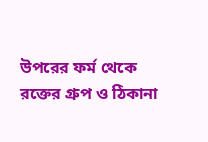উপরের ফর্ম থেকে রক্তের গ্রুপ ও ঠিকানা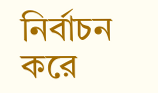নির্বাচন করে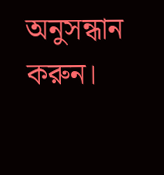অনুসন্ধান করুন।